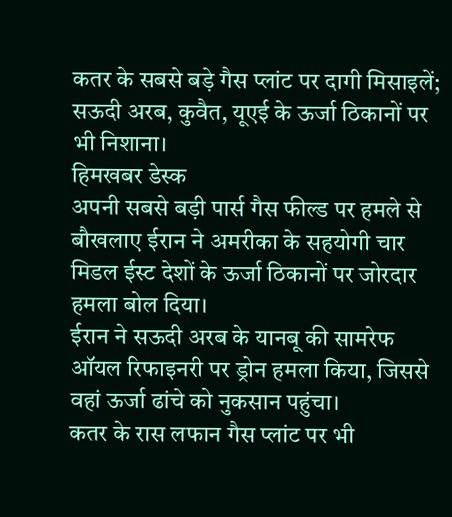कतर के सबसे बड़े गैस प्लांट पर दागी मिसाइलें; सऊदी अरब, कुवैत, यूएई के ऊर्जा ठिकानों पर भी निशाना।
हिमखबर डेस्क
अपनी सबसे बड़ी पार्स गैस फील्ड पर हमले से बौखलाए ईरान ने अमरीका के सहयोगी चार मिडल ईस्ट देशों के ऊर्जा ठिकानों पर जोरदार हमला बोल दिया।
ईरान ने सऊदी अरब के यानबू की सामरेफ ऑयल रिफाइनरी पर ड्रोन हमला किया, जिससे वहां ऊर्जा ढांचे को नुकसान पहुंचा।
कतर के रास लफान गैस प्लांट पर भी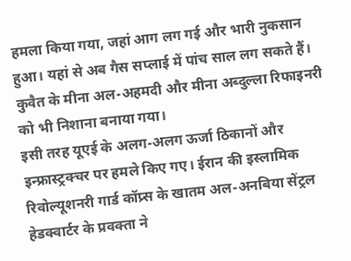हमला किया गया, जहां आग लग गई और भारी नुकसान हुआ। यहां से अब गैस सप्लाई में पांच साल लग सकते हैं। कुवैत के मीना अल-अहमदी और मीना अब्दुल्ला रिफाइनरी को भी निशाना बनाया गया।
इसी तरह यूएई के अलग-अलग ऊर्जा ठिकानों और इन्फ्रास्ट्रक्चर पर हमले किए गए। ईरान की इस्लामिक रिवोल्यूशनरी गार्ड कॉप्र्स के खातम अल-अनबिया सेंट्रल हेडक्वार्टर के प्रवक्ता ने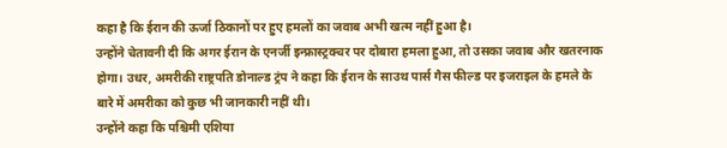कहा है कि ईरान की ऊर्जा ठिकानों पर हुए हमलों का जवाब अभी खत्म नहीं हुआ है।
उन्होंने चेतावनी दी कि अगर ईरान के एनर्जी इन्फ्रास्ट्रक्चर पर दोबारा हमला हुआ, तो उसका जवाब और खतरनाक होगा। उधर, अमरीकी राष्ट्रपति डोनाल्ड ट्रंप ने कहा कि ईरान के साउथ पार्स गैस फील्ड पर इजराइल के हमले के बारे में अमरीका को कुछ भी जानकारी नहीं थी।
उन्होंने कहा कि पश्चिमी एशिया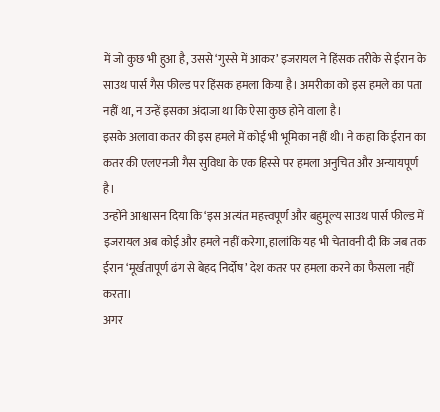में जो कुछ भी हुआ है, उससे ‘गुस्से में आकर’ इजरायल ने हिंसक तरीके से ईरान के साउथ पार्स गैस फील्ड पर हिंसक हमला किया है। अमरीका को इस हमले का पता नहीं था, न उन्हें इसका अंदाजा था कि ऐसा कुछ होने वाला है।
इसके अलावा कतर की इस हमले में कोई भी भूमिका नहीं थी। ने कहा कि ईरान का कतर की एलएनजी गैस सुविधा के एक हिस्से पर हमला अनुचित और अन्यायपूर्ण है।
उन्होंने आश्वासन दिया कि ‘इस अत्यंत महत्त्वपूर्ण और बहुमूल्य साउथ पार्स फील्ड में इजरायल अब कोई और हमले नहीं करेगा, हालांकि यह भी चेतावनी दी कि जब तक ईरान ‘मूर्खतापूर्ण ढंग से बेहद निर्दोष’ देश कतर पर हमला करने का फैसला नहीं करता।
अगर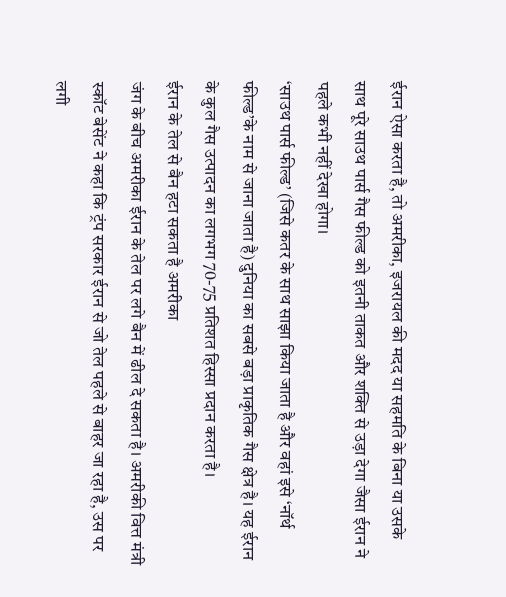ईरान ऐसा करता है, तो अमरीका, इजरायल की मदद या सहमति के बिना या उसके साथ पूरे साउथ पार्स गैस फील्ड को इतनी ताकत और शक्ति से उड़ा देगा जैसा ईरान ने पहले कभी नहीं देखा होगा।
‘साउथ पार्स फील्ड’ (जिसे कतर के साथ साझा किया जाता है और वहां इसे ‘नॉर्थ फील्ड’के नाम से जाना जाता है) दुनिया का सबसे बड़ा प्राकृतिक गैस क्षेत्र है। यह ईरान के कुल गैस उत्पादन का लगभग 70-75 प्रतिशत हिस्सा प्रदान करता है।
ईरान के तेल से बैन हटा सकता है अमरीका
जंग के बीच अमरीका ईरान के तेल पर लगे बैन में ढील दे सकता है। अमरीकी वित्त मंत्री स्कॉट बेसेंट ने कहा कि ट्रंप सरकार ईरान से जो तेल पहले से बाहर जा रहा है, उस पर लगी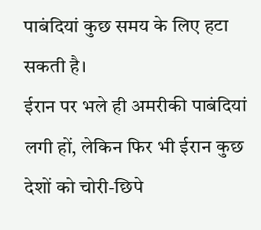पाबंदियां कुछ समय के लिए हटा सकती है।
ईरान पर भले ही अमरीकी पाबंदियां लगी हों, लेकिन फिर भी ईरान कुछ देशों को चोरी-छिपे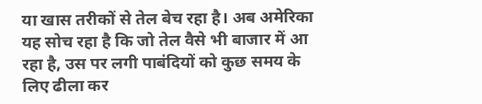या खास तरीकों से तेल बेच रहा है। अब अमेरिका यह सोच रहा है कि जो तेल वैसे भी बाजार में आ रहा है, उस पर लगी पाबंदियों को कुछ समय के लिए ढीला कर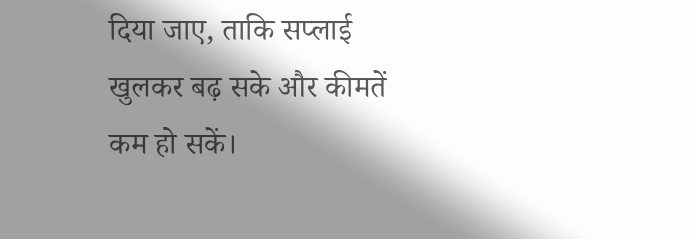दिया जाए, ताकि सप्लाई खुलकर बढ़ सके और कीमतें कम हो सकें।